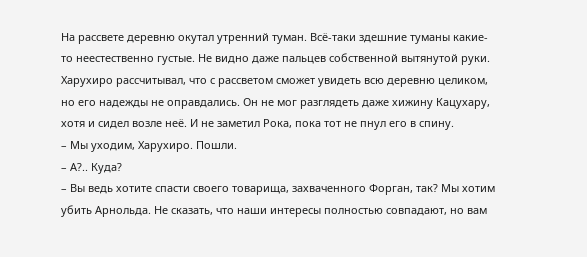На рассвете деревню окутал утренний туман. Всё-таки здешние туманы какие-то неестественно густые. Не видно даже пальцев собственной вытянутой руки.
Харухиро рассчитывал, что с рассветом сможет увидеть всю деревню целиком, но его надежды не оправдались. Он не мог разглядеть даже хижину Кацухару, хотя и сидел возле неё. И не заметил Рока, пока тот не пнул его в спину.
– Мы уходим, Харухиро. Пошли.
– А?.. Куда?
– Вы ведь хотите спасти своего товарища, захваченного Форган, так? Мы хотим убить Арнольда. Не сказать, что наши интересы полностью совпадают, но вам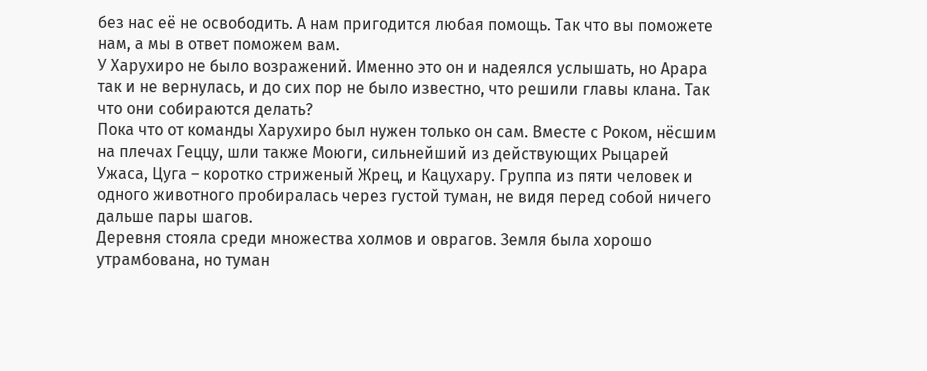без нас её не освободить. А нам пригодится любая помощь. Так что вы поможете нам, а мы в ответ поможем вам.
У Харухиро не было возражений. Именно это он и надеялся услышать, но Арара так и не вернулась, и до сих пор не было известно, что решили главы клана. Так что они собираются делать?
Пока что от команды Харухиро был нужен только он сам. Вместе с Роком, нёсшим на плечах Геццу, шли также Моюги, сильнейший из действующих Рыцарей Ужаса, Цуга – коротко стриженый Жрец, и Кацухару. Группа из пяти человек и одного животного пробиралась через густой туман, не видя перед собой ничего дальше пары шагов.
Деревня стояла среди множества холмов и оврагов. Земля была хорошо утрамбована, но туман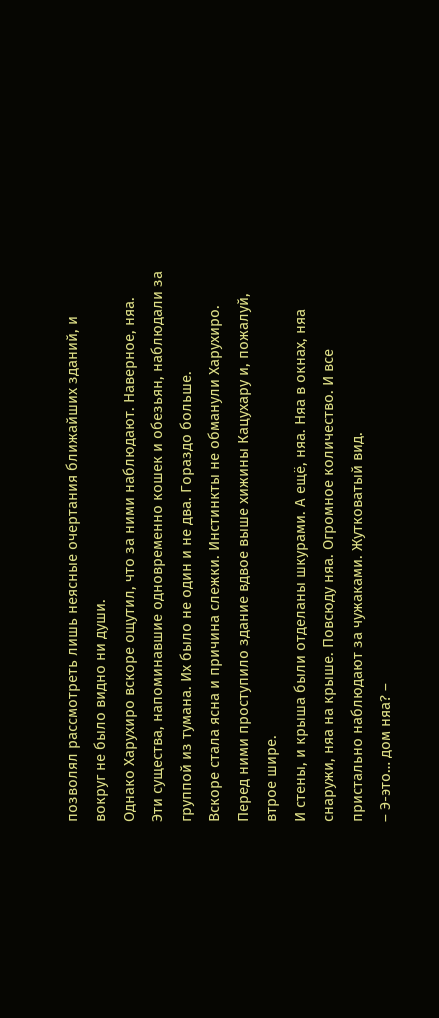позволял рассмотреть лишь неясные очертания ближайших зданий, и вокруг не было видно ни души.
Однако Харухиро вскоре ощутил, что за ними наблюдают. Наверное, няа. Эти существа, напоминавшие одновременно кошек и обезьян, наблюдали за группой из тумана. Их было не один и не два. Гораздо больше.
Вскоре стала ясна и причина слежки. Инстинкты не обманули Харухиро. Перед ними проступило здание вдвое выше хижины Кацухару и, пожалуй, втрое шире.
И стены, и крыша были отделаны шкурами. А ещё, няа. Няа в окнах, няа снаружи, няа на крыше. Повсюду няа. Огромное количество. И все пристально наблюдают за чужаками. Жутковатый вид.
– Э-это… дом няа? –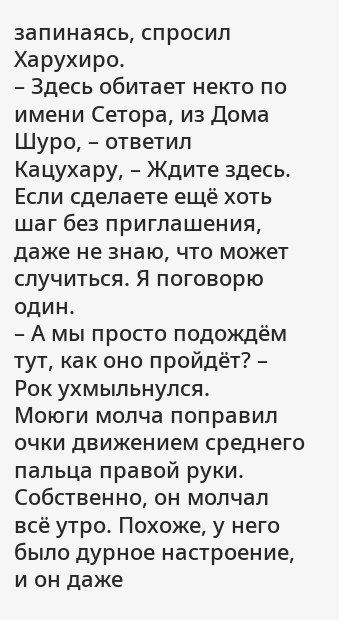запинаясь, спросил Харухиро.
– Здесь обитает некто по имени Сетора, из Дома Шуро, – ответил Кацухару, – Ждите здесь. Если сделаете ещё хоть шаг без приглашения, даже не знаю, что может случиться. Я поговорю один.
– А мы просто подождём тут, как оно пройдёт? – Рок ухмыльнулся.
Моюги молча поправил очки движением среднего пальца правой руки. Собственно, он молчал всё утро. Похоже, у него было дурное настроение, и он даже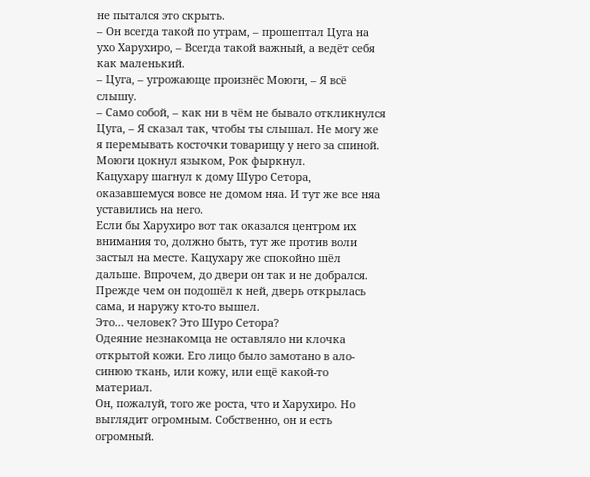не пытался это скрыть.
– Он всегда такой по утрам, – прошептал Цуга на ухо Харухиро, – Всегда такой важный, а ведёт себя как маленький.
– Цуга, – угрожающе произнёс Моюги, – Я всё слышу.
– Само собой, – как ни в чём не бывало откликнулся Цуга, – Я сказал так, чтобы ты слышал. Не могу же я перемывать косточки товарищу у него за спиной.
Моюги цокнул языком, Рок фыркнул.
Кацухару шагнул к дому Шуро Сетора, оказавшемуся вовсе не домом няа. И тут же все няа уставились на него.
Если бы Харухиро вот так оказался центром их внимания то, должно быть, тут же против воли застыл на месте. Кацухару же спокойно шёл дальше. Впрочем, до двери он так и не добрался. Прежде чем он подошёл к ней, дверь открылась сама, и наружу кто-то вышел.
Это… человек? Это Шуро Сетора?
Одеяние незнакомца не оставляло ни клочка открытой кожи. Его лицо было замотано в ало-синюю ткань, или кожу, или ещё какой-то материал.
Он, пожалуй, того же роста, что и Харухиро. Но выглядит огромным. Собственно, он и есть огромный.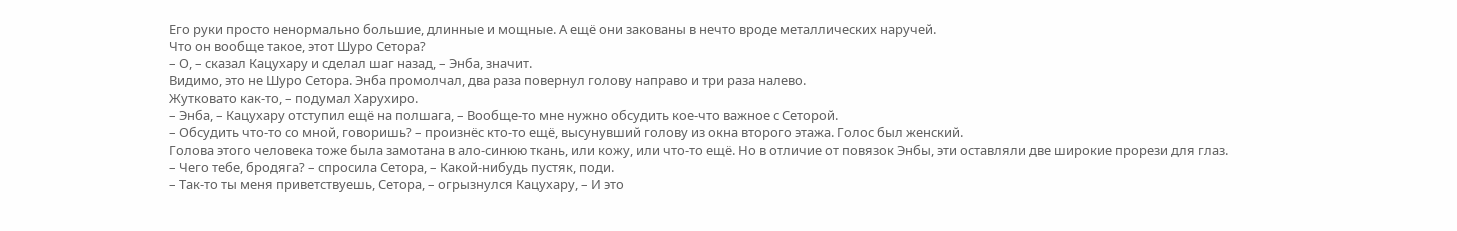Его руки просто ненормально большие, длинные и мощные. А ещё они закованы в нечто вроде металлических наручей.
Что он вообще такое, этот Шуро Сетора?
– О, – сказал Кацухару и сделал шаг назад, – Энба, значит.
Видимо, это не Шуро Сетора. Энба промолчал, два раза повернул голову направо и три раза налево.
Жутковато как-то, – подумал Харухиро.
– Энба, – Кацухару отступил ещё на полшага, – Вообще-то мне нужно обсудить кое-что важное с Сеторой.
– Обсудить что-то со мной, говоришь? – произнёс кто-то ещё, высунувший голову из окна второго этажа. Голос был женский.
Голова этого человека тоже была замотана в ало-синюю ткань, или кожу, или что-то ещё. Но в отличие от повязок Энбы, эти оставляли две широкие прорези для глаз.
– Чего тебе, бродяга? – спросила Сетора, – Какой-нибудь пустяк, поди.
– Так-то ты меня приветствуешь, Сетора, – огрызнулся Кацухару, – И это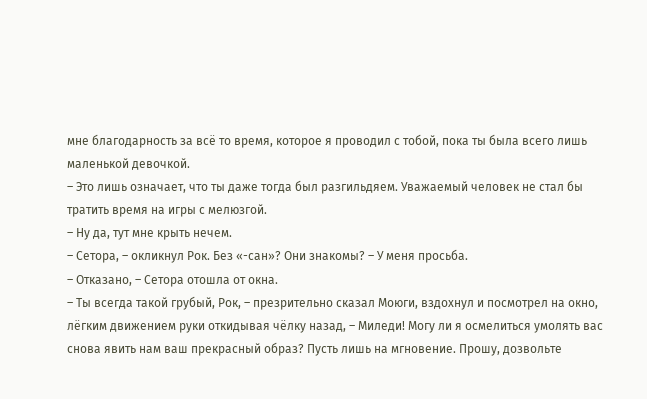мне благодарность за всё то время, которое я проводил с тобой, пока ты была всего лишь маленькой девочкой.
– Это лишь означает, что ты даже тогда был разгильдяем. Уважаемый человек не стал бы тратить время на игры с мелюзгой.
– Ну да, тут мне крыть нечем.
– Сетора, – окликнул Рок. Без «-сан»? Они знакомы? – У меня просьба.
– Отказано, – Сетора отошла от окна.
– Ты всегда такой грубый, Рок, – презрительно сказал Моюги, вздохнул и посмотрел на окно, лёгким движением руки откидывая чёлку назад, – Миледи! Могу ли я осмелиться умолять вас снова явить нам ваш прекрасный образ? Пусть лишь на мгновение. Прошу, дозвольте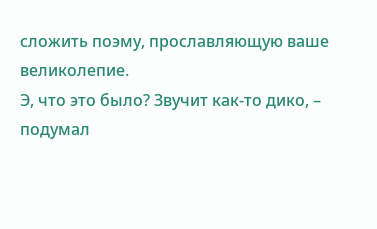сложить поэму, прославляющую ваше великолепие.
Э, что это было? Звучит как-то дико, – подумал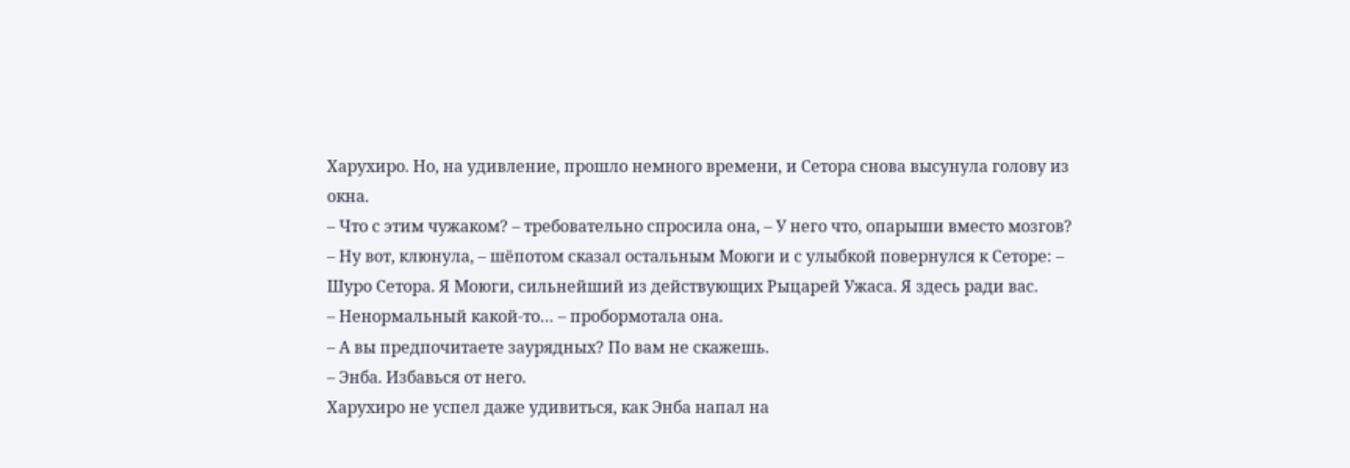Харухиро. Но, на удивление, прошло немного времени, и Сетора снова высунула голову из окна.
– Что с этим чужаком? – требовательно спросила она, – У него что, опарыши вместо мозгов?
– Ну вот, клюнула, – шёпотом сказал остальным Моюги и с улыбкой повернулся к Сеторе: – Шуро Сетора. Я Моюги, сильнейший из действующих Рыцарей Ужаса. Я здесь ради вас.
– Ненормальный какой-то… – пробормотала она.
– А вы предпочитаете заурядных? По вам не скажешь.
– Энба. Избавься от него.
Харухиро не успел даже удивиться, как Энба напал на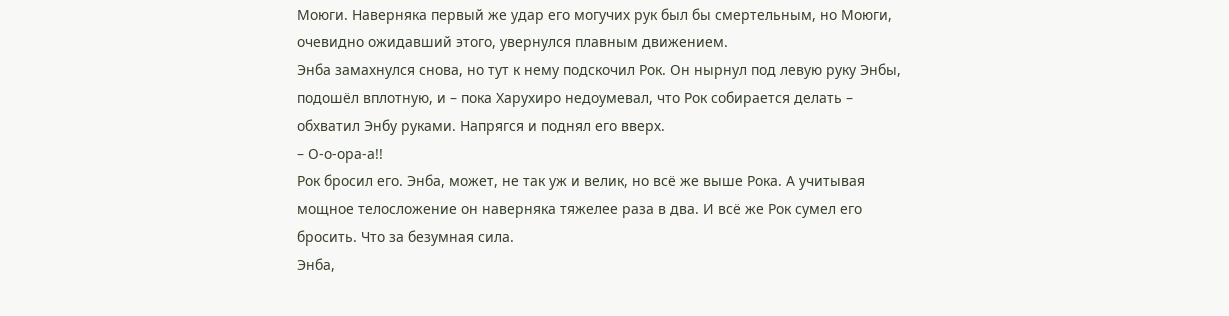Моюги. Наверняка первый же удар его могучих рук был бы смертельным, но Моюги, очевидно ожидавший этого, увернулся плавным движением.
Энба замахнулся снова, но тут к нему подскочил Рок. Он нырнул под левую руку Энбы, подошёл вплотную, и – пока Харухиро недоумевал, что Рок собирается делать – обхватил Энбу руками. Напрягся и поднял его вверх.
– О-о-ора-а!!
Рок бросил его. Энба, может, не так уж и велик, но всё же выше Рока. А учитывая мощное телосложение он наверняка тяжелее раза в два. И всё же Рок сумел его бросить. Что за безумная сила.
Энба,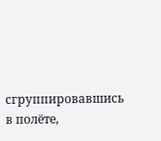сгруппировавшись в полёте,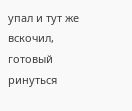упал и тут же вскочил, готовый ринуться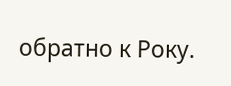обратно к Року.